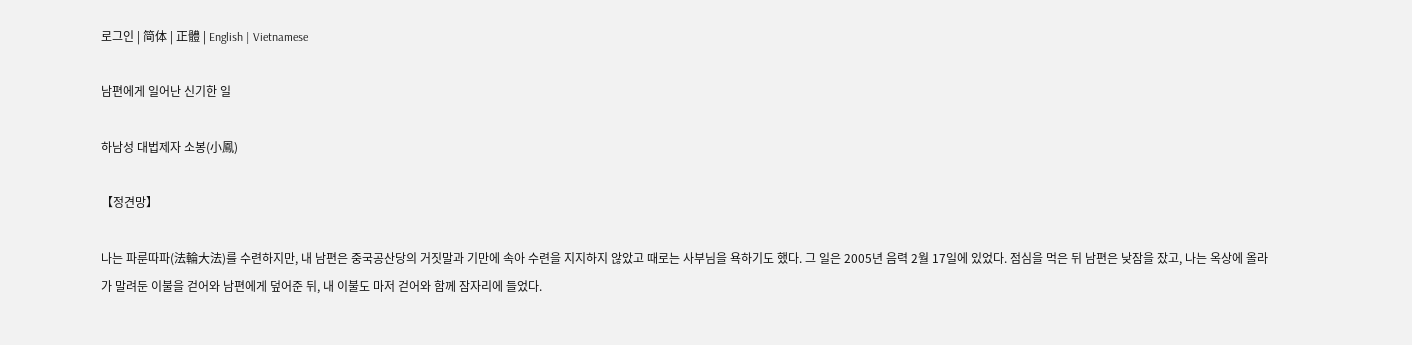로그인 | 简体 | 正體 | English | Vietnamese

남편에게 일어난 신기한 일

하남성 대법제자 소봉(小鳳)

【정견망】

나는 파룬따파(法輪大法)를 수련하지만, 내 남편은 중국공산당의 거짓말과 기만에 속아 수련을 지지하지 않았고 때로는 사부님을 욕하기도 했다. 그 일은 2005년 음력 2월 17일에 있었다. 점심을 먹은 뒤 남편은 낮잠을 잤고, 나는 옥상에 올라가 말려둔 이불을 걷어와 남편에게 덮어준 뒤, 내 이불도 마저 걷어와 함께 잠자리에 들었다.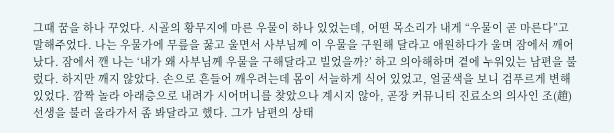그때 꿈을 하나 꾸었다. 시골의 황무지에 마른 우물이 하나 있었는데, 어떤 목소리가 내게 “우물이 곧 마른다”고 말해주었다. 나는 우물가에 무릎을 꿇고 울면서 사부님께 이 우물을 구원해 달라고 애원하다가 울며 잠에서 깨어났다. 잠에서 깬 나는 ‘내가 왜 사부님께 우물을 구해달라고 빌었을까?’ 하고 의아해하며 곁에 누워있는 남편을 불렀다. 하지만 깨지 않았다. 손으로 흔들어 깨우려는데 몸이 서늘하게 식어 있었고, 얼굴색을 보니 검푸르게 변해 있었다. 깜짝 놀라 아래층으로 내려가 시어머니를 찾았으나 계시지 않아, 곧장 커뮤니티 진료소의 의사인 조(趙) 선생을 불러 올라가서 좀 봐달라고 했다. 그가 남편의 상태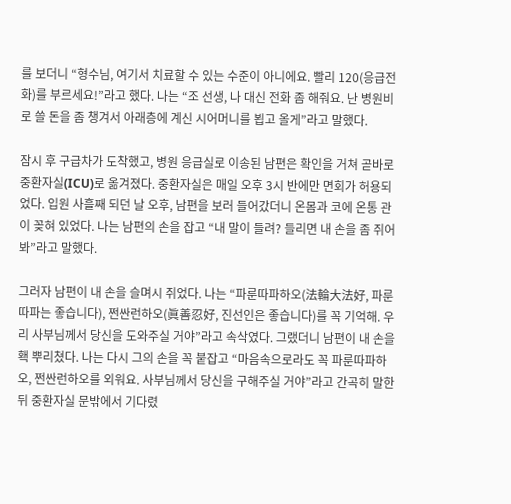를 보더니 “형수님, 여기서 치료할 수 있는 수준이 아니에요. 빨리 120(응급전화)를 부르세요!”라고 했다. 나는 “조 선생, 나 대신 전화 좀 해줘요. 난 병원비로 쓸 돈을 좀 챙겨서 아래층에 계신 시어머니를 뵙고 올게”라고 말했다.

잠시 후 구급차가 도착했고, 병원 응급실로 이송된 남편은 확인을 거쳐 곧바로 중환자실(ICU)로 옮겨졌다. 중환자실은 매일 오후 3시 반에만 면회가 허용되었다. 입원 사흘째 되던 날 오후, 남편을 보러 들어갔더니 온몸과 코에 온통 관이 꽂혀 있었다. 나는 남편의 손을 잡고 “내 말이 들려? 들리면 내 손을 좀 쥐어봐”라고 말했다.

그러자 남편이 내 손을 슬며시 쥐었다. 나는 “파룬따파하오(法輪大法好, 파룬따파는 좋습니다), 쩐싼런하오(眞善忍好, 진선인은 좋습니다)를 꼭 기억해. 우리 사부님께서 당신을 도와주실 거야”라고 속삭였다. 그랬더니 남편이 내 손을 홱 뿌리쳤다. 나는 다시 그의 손을 꼭 붙잡고 “마음속으로라도 꼭 파룬따파하오, 쩐싼런하오를 외워요. 사부님께서 당신을 구해주실 거야”라고 간곡히 말한 뒤 중환자실 문밖에서 기다렸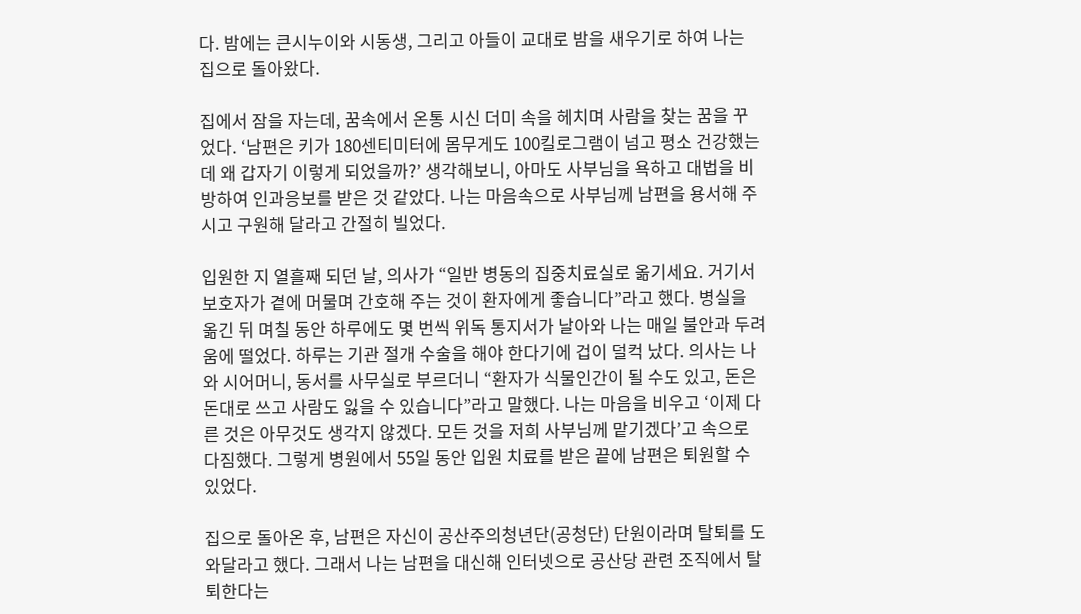다. 밤에는 큰시누이와 시동생, 그리고 아들이 교대로 밤을 새우기로 하여 나는 집으로 돌아왔다.

집에서 잠을 자는데, 꿈속에서 온통 시신 더미 속을 헤치며 사람을 찾는 꿈을 꾸었다. ‘남편은 키가 180센티미터에 몸무게도 100킬로그램이 넘고 평소 건강했는데 왜 갑자기 이렇게 되었을까?’ 생각해보니, 아마도 사부님을 욕하고 대법을 비방하여 인과응보를 받은 것 같았다. 나는 마음속으로 사부님께 남편을 용서해 주시고 구원해 달라고 간절히 빌었다.

입원한 지 열흘째 되던 날, 의사가 “일반 병동의 집중치료실로 옮기세요. 거기서 보호자가 곁에 머물며 간호해 주는 것이 환자에게 좋습니다”라고 했다. 병실을 옮긴 뒤 며칠 동안 하루에도 몇 번씩 위독 통지서가 날아와 나는 매일 불안과 두려움에 떨었다. 하루는 기관 절개 수술을 해야 한다기에 겁이 덜컥 났다. 의사는 나와 시어머니, 동서를 사무실로 부르더니 “환자가 식물인간이 될 수도 있고, 돈은 돈대로 쓰고 사람도 잃을 수 있습니다”라고 말했다. 나는 마음을 비우고 ‘이제 다른 것은 아무것도 생각지 않겠다. 모든 것을 저희 사부님께 맡기겠다’고 속으로 다짐했다. 그렇게 병원에서 55일 동안 입원 치료를 받은 끝에 남편은 퇴원할 수 있었다.

집으로 돌아온 후, 남편은 자신이 공산주의청년단(공청단) 단원이라며 탈퇴를 도와달라고 했다. 그래서 나는 남편을 대신해 인터넷으로 공산당 관련 조직에서 탈퇴한다는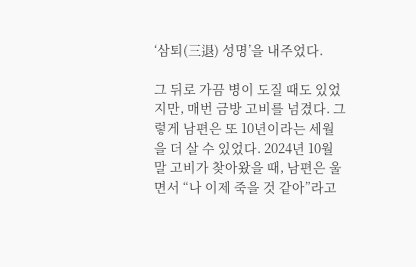‘삼퇴(三退) 성명’을 내주었다.

그 뒤로 가끔 병이 도질 때도 있었지만, 매번 금방 고비를 넘겼다. 그렇게 남편은 또 10년이라는 세월을 더 살 수 있었다. 2024년 10월 말 고비가 찾아왔을 때, 남편은 울면서 “나 이제 죽을 것 같아”라고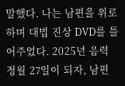말했다. 나는 남편을 위로하며 대법 진상 DVD를 틀어주었다. 2025년 음력 정월 27일이 되자, 남편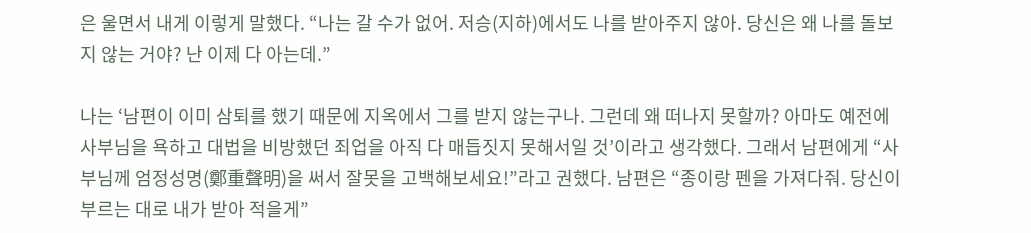은 울면서 내게 이렇게 말했다. “나는 갈 수가 없어. 저승(지하)에서도 나를 받아주지 않아. 당신은 왜 나를 돌보지 않는 거야? 난 이제 다 아는데.”

나는 ‘남편이 이미 삼퇴를 했기 때문에 지옥에서 그를 받지 않는구나. 그런데 왜 떠나지 못할까? 아마도 예전에 사부님을 욕하고 대법을 비방했던 죄업을 아직 다 매듭짓지 못해서일 것’이라고 생각했다. 그래서 남편에게 “사부님께 엄정성명(鄭重聲明)을 써서 잘못을 고백해보세요!”라고 권했다. 남편은 “종이랑 펜을 가져다줘. 당신이 부르는 대로 내가 받아 적을게”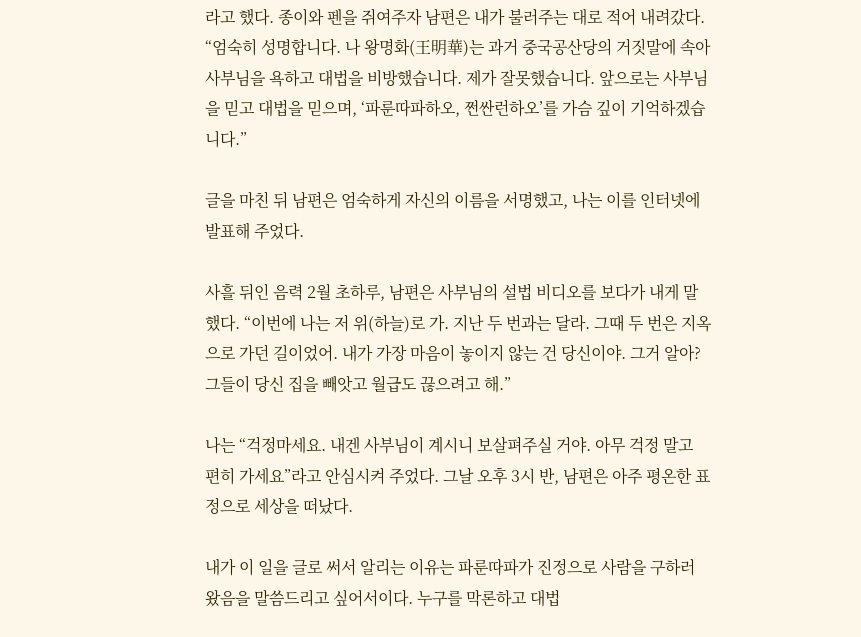라고 했다. 종이와 펜을 쥐여주자 남편은 내가 불러주는 대로 적어 내려갔다. “엄숙히 성명합니다. 나 왕명화(王明華)는 과거 중국공산당의 거짓말에 속아 사부님을 욕하고 대법을 비방했습니다. 제가 잘못했습니다. 앞으로는 사부님을 믿고 대법을 믿으며, ‘파룬따파하오, 쩐싼런하오’를 가슴 깊이 기억하겠습니다.”

글을 마친 뒤 남편은 엄숙하게 자신의 이름을 서명했고, 나는 이를 인터넷에 발표해 주었다.

사흘 뒤인 음력 2월 초하루, 남편은 사부님의 설법 비디오를 보다가 내게 말했다. “이번에 나는 저 위(하늘)로 가. 지난 두 번과는 달라. 그때 두 번은 지옥으로 가던 길이었어. 내가 가장 마음이 놓이지 않는 건 당신이야. 그거 알아? 그들이 당신 집을 빼앗고 월급도 끊으려고 해.”

나는 “걱정마세요. 내겐 사부님이 계시니 보살펴주실 거야. 아무 걱정 말고 편히 가세요”라고 안심시켜 주었다. 그날 오후 3시 반, 남편은 아주 평온한 표정으로 세상을 떠났다.

내가 이 일을 글로 써서 알리는 이유는 파룬따파가 진정으로 사람을 구하러 왔음을 말씀드리고 싶어서이다. 누구를 막론하고 대법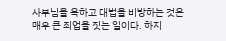사부님을 욕하고 대법을 비방하는 것은 매우 큰 죄업을 짓는 일이다. 하지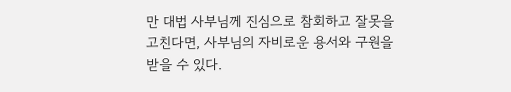만 대법 사부님께 진심으로 참회하고 잘못을 고친다면, 사부님의 자비로운 용서와 구원을 받을 수 있다.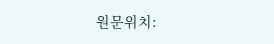원문위치: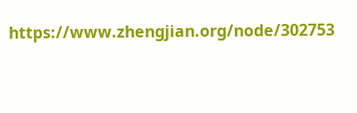https://www.zhengjian.org/node/302753